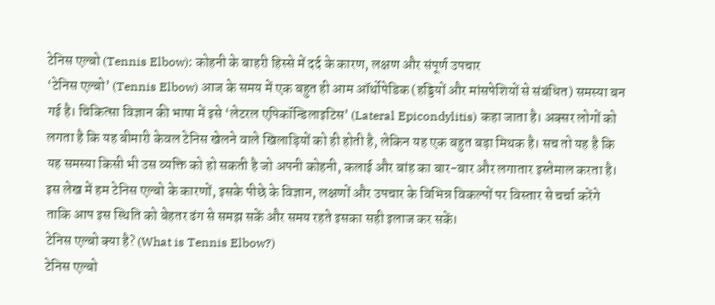टेनिस एल्बो (Tennis Elbow): कोहनी के बाहरी हिस्से में दर्द के कारण, लक्षण और संपूर्ण उपचार
‘टेनिस एल्बो’ (Tennis Elbow) आज के समय में एक बहुत ही आम ऑर्थोपेडिक (हड्डियों और मांसपेशियों से संबंधित) समस्या बन गई है। चिकित्सा विज्ञान की भाषा में इसे ‘लेटरल एपिकॉन्डिलाइटिस’ (Lateral Epicondylitis) कहा जाता है। अक्सर लोगों को लगता है कि यह बीमारी केवल टेनिस खेलने वाले खिलाड़ियों को ही होती है, लेकिन यह एक बहुत बड़ा मिथक है। सच तो यह है कि यह समस्या किसी भी उस व्यक्ति को हो सकती है जो अपनी कोहनी, कलाई और बांह का बार-बार और लगातार इस्तेमाल करता है।
इस लेख में हम टेनिस एल्बो के कारणों, इसके पीछे के विज्ञान, लक्षणों और उपचार के विभिन्न विकल्पों पर विस्तार से चर्चा करेंगे ताकि आप इस स्थिति को बेहतर ढंग से समझ सकें और समय रहते इसका सही इलाज कर सकें।
टेनिस एल्बो क्या है? (What is Tennis Elbow?)
टेनिस एल्बो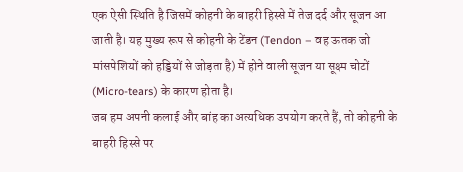एक ऐसी स्थिति है जिसमें कोहनी के बाहरी हिस्से में तेज दर्द और सूजन आ जाती है। यह मुख्य रूप से कोहनी के टेंडन (Tendon – वह ऊतक जो मांसपेशियों को हड्डियों से जोड़ता है) में होने वाली सूजन या सूक्ष्म चोटों (Micro-tears) के कारण होता है।
जब हम अपनी कलाई और बांह का अत्यधिक उपयोग करते हैं, तो कोहनी के बाहरी हिस्से पर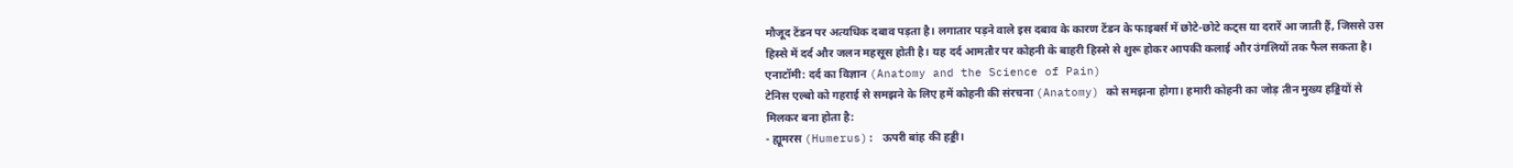मौजूद टेंडन पर अत्यधिक दबाव पड़ता है। लगातार पड़ने वाले इस दबाव के कारण टेंडन के फाइबर्स में छोटे-छोटे कट्स या दरारें आ जाती हैं, जिससे उस हिस्से में दर्द और जलन महसूस होती है। यह दर्द आमतौर पर कोहनी के बाहरी हिस्से से शुरू होकर आपकी कलाई और उंगलियों तक फैल सकता है।
एनाटॉमी: दर्द का विज्ञान (Anatomy and the Science of Pain)
टेनिस एल्बो को गहराई से समझने के लिए हमें कोहनी की संरचना (Anatomy) को समझना होगा। हमारी कोहनी का जोड़ तीन मुख्य हड्डियों से मिलकर बना होता है:
- ह्यूमरस (Humerus): ऊपरी बांह की हड्डी।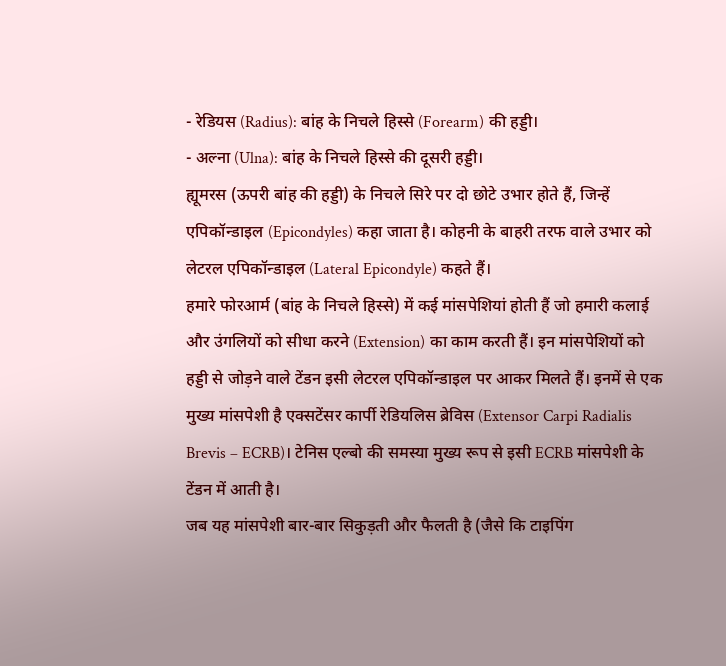- रेडियस (Radius): बांह के निचले हिस्से (Forearm) की हड्डी।
- अल्ना (Ulna): बांह के निचले हिस्से की दूसरी हड्डी।
ह्यूमरस (ऊपरी बांह की हड्डी) के निचले सिरे पर दो छोटे उभार होते हैं, जिन्हें एपिकॉन्डाइल (Epicondyles) कहा जाता है। कोहनी के बाहरी तरफ वाले उभार को लेटरल एपिकॉन्डाइल (Lateral Epicondyle) कहते हैं।
हमारे फोरआर्म (बांह के निचले हिस्से) में कई मांसपेशियां होती हैं जो हमारी कलाई और उंगलियों को सीधा करने (Extension) का काम करती हैं। इन मांसपेशियों को हड्डी से जोड़ने वाले टेंडन इसी लेटरल एपिकॉन्डाइल पर आकर मिलते हैं। इनमें से एक मुख्य मांसपेशी है एक्सटेंसर कार्पी रेडियलिस ब्रेविस (Extensor Carpi Radialis Brevis – ECRB)। टेनिस एल्बो की समस्या मुख्य रूप से इसी ECRB मांसपेशी के टेंडन में आती है।
जब यह मांसपेशी बार-बार सिकुड़ती और फैलती है (जैसे कि टाइपिंग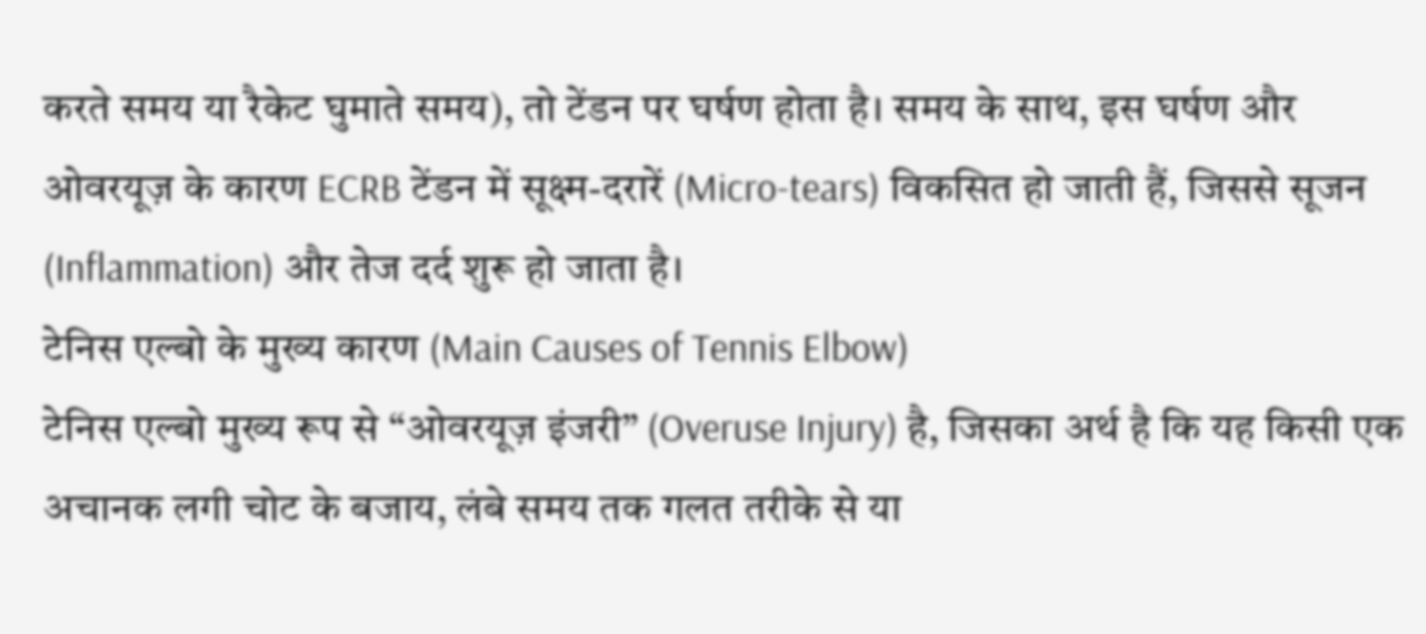करते समय या रैकेट घुमाते समय), तो टेंडन पर घर्षण होता है। समय के साथ, इस घर्षण और ओवरयूज़ के कारण ECRB टेंडन में सूक्ष्म-दरारें (Micro-tears) विकसित हो जाती हैं, जिससे सूजन (Inflammation) और तेज दर्द शुरू हो जाता है।
टेनिस एल्बो के मुख्य कारण (Main Causes of Tennis Elbow)
टेनिस एल्बो मुख्य रूप से “ओवरयूज़ इंजरी” (Overuse Injury) है, जिसका अर्थ है कि यह किसी एक अचानक लगी चोट के बजाय, लंबे समय तक गलत तरीके से या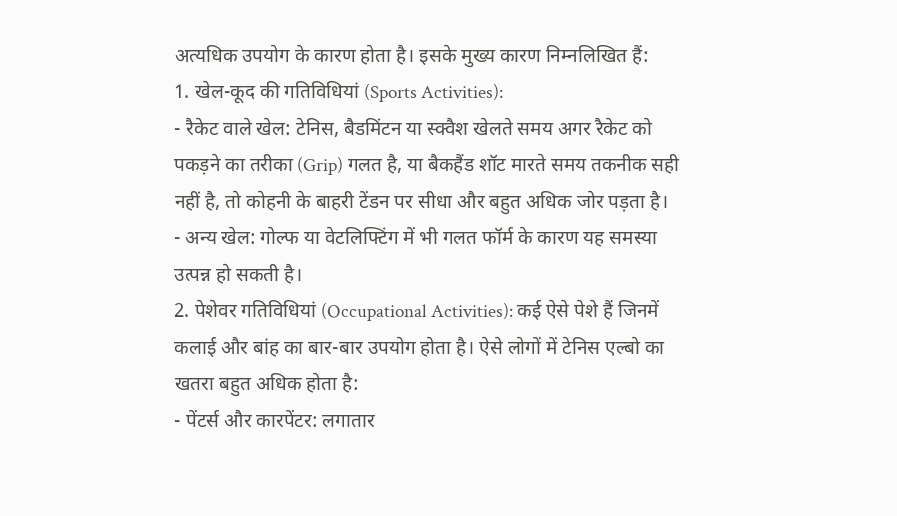अत्यधिक उपयोग के कारण होता है। इसके मुख्य कारण निम्नलिखित हैं:
1. खेल-कूद की गतिविधियां (Sports Activities):
- रैकेट वाले खेल: टेनिस, बैडमिंटन या स्क्वैश खेलते समय अगर रैकेट को पकड़ने का तरीका (Grip) गलत है, या बैकहैंड शॉट मारते समय तकनीक सही नहीं है, तो कोहनी के बाहरी टेंडन पर सीधा और बहुत अधिक जोर पड़ता है।
- अन्य खेल: गोल्फ या वेटलिफ्टिंग में भी गलत फॉर्म के कारण यह समस्या उत्पन्न हो सकती है।
2. पेशेवर गतिविधियां (Occupational Activities): कई ऐसे पेशे हैं जिनमें कलाई और बांह का बार-बार उपयोग होता है। ऐसे लोगों में टेनिस एल्बो का खतरा बहुत अधिक होता है:
- पेंटर्स और कारपेंटर: लगातार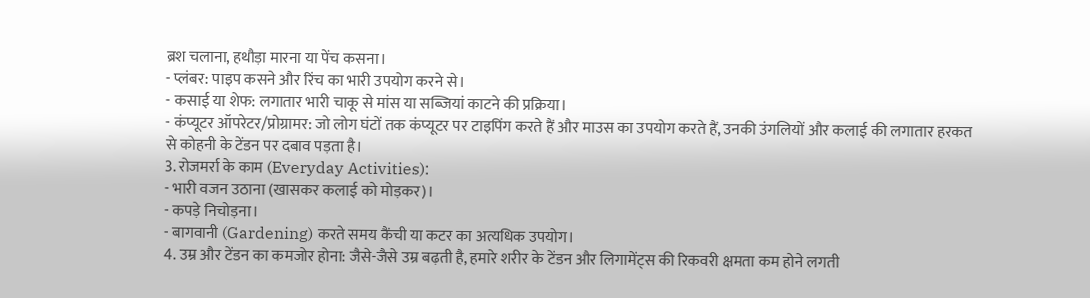ब्रश चलाना, हथौड़ा मारना या पेंच कसना।
- प्लंबर: पाइप कसने और रिंच का भारी उपयोग करने से।
- कसाई या शेफ: लगातार भारी चाकू से मांस या सब्जियां काटने की प्रक्रिया।
- कंप्यूटर ऑपरेटर/प्रोग्रामर: जो लोग घंटों तक कंप्यूटर पर टाइपिंग करते हैं और माउस का उपयोग करते हैं, उनकी उंगलियों और कलाई की लगातार हरकत से कोहनी के टेंडन पर दबाव पड़ता है।
3. रोजमर्रा के काम (Everyday Activities):
- भारी वजन उठाना (खासकर कलाई को मोड़कर)।
- कपड़े निचोड़ना।
- बागवानी (Gardening) करते समय कैंची या कटर का अत्यधिक उपयोग।
4. उम्र और टेंडन का कमजोर होना: जैसे-जैसे उम्र बढ़ती है, हमारे शरीर के टेंडन और लिगामेंट्स की रिकवरी क्षमता कम होने लगती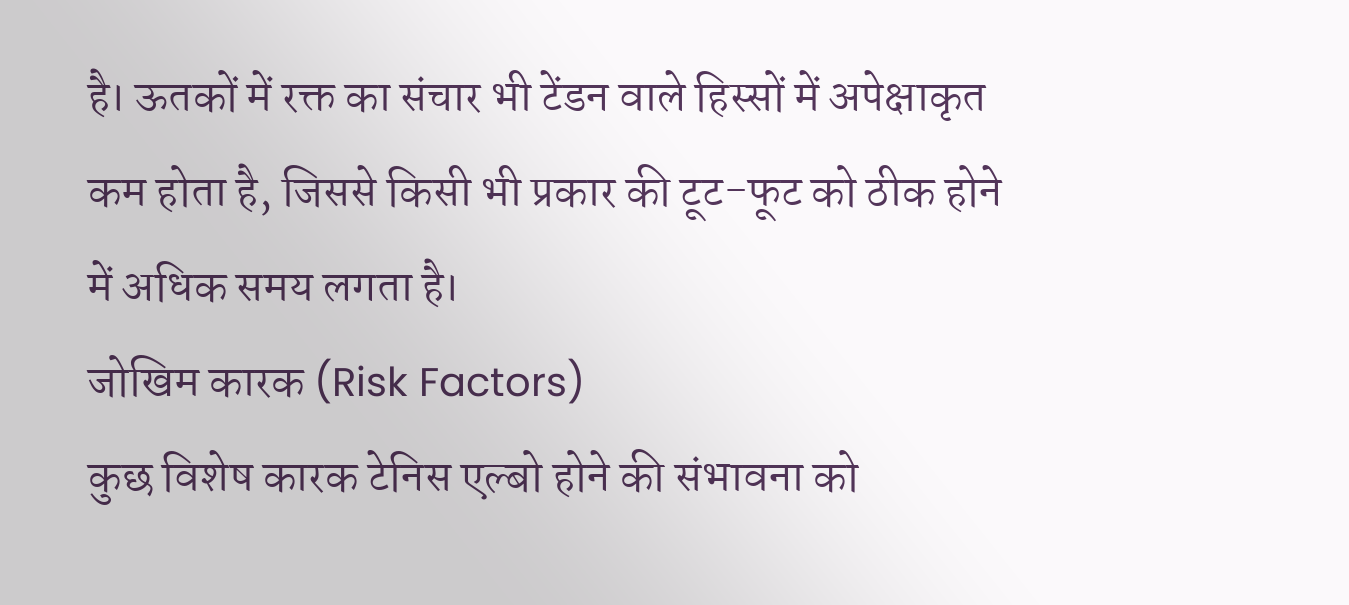है। ऊतकों में रक्त का संचार भी टेंडन वाले हिस्सों में अपेक्षाकृत कम होता है, जिससे किसी भी प्रकार की टूट-फूट को ठीक होने में अधिक समय लगता है।
जोखिम कारक (Risk Factors)
कुछ विशेष कारक टेनिस एल्बो होने की संभावना को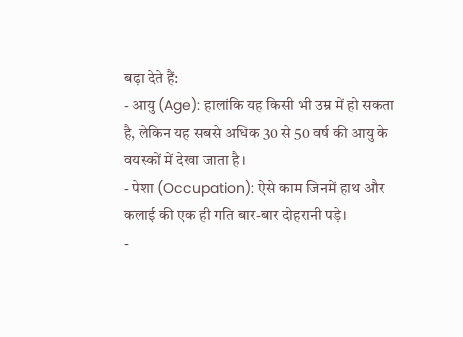बढ़ा देते हैं:
- आयु (Age): हालांकि यह किसी भी उम्र में हो सकता है, लेकिन यह सबसे अधिक 30 से 50 वर्ष की आयु के वयस्कों में देखा जाता है।
- पेशा (Occupation): ऐसे काम जिनमें हाथ और कलाई की एक ही गति बार-बार दोहरानी पड़े।
-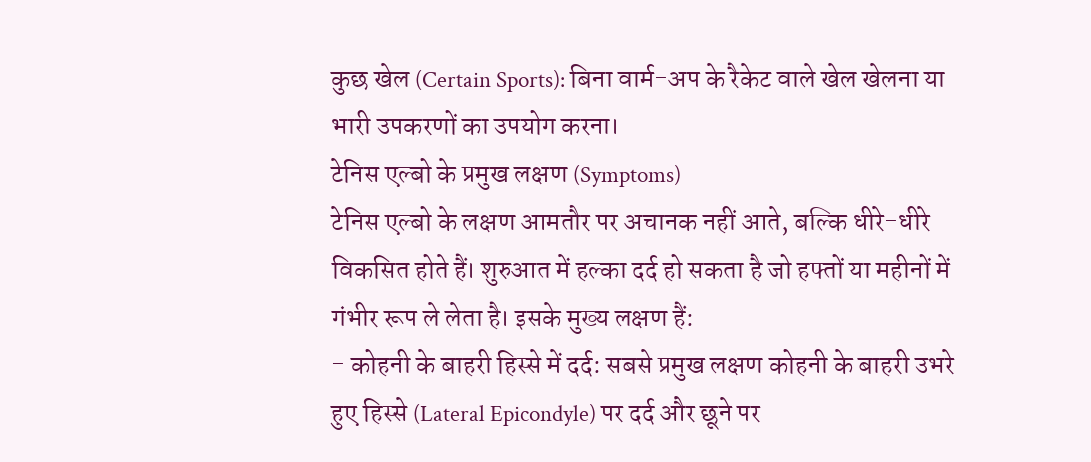कुछ खेल (Certain Sports): बिना वार्म-अप के रैकेट वाले खेल खेलना या भारी उपकरणों का उपयोग करना।
टेनिस एल्बो के प्रमुख लक्षण (Symptoms)
टेनिस एल्बो के लक्षण आमतौर पर अचानक नहीं आते, बल्कि धीरे-धीरे विकसित होते हैं। शुरुआत में हल्का दर्द हो सकता है जो हफ्तों या महीनों में गंभीर रूप ले लेता है। इसके मुख्य लक्षण हैं:
- कोहनी के बाहरी हिस्से में दर्द: सबसे प्रमुख लक्षण कोहनी के बाहरी उभरे हुए हिस्से (Lateral Epicondyle) पर दर्द और छूने पर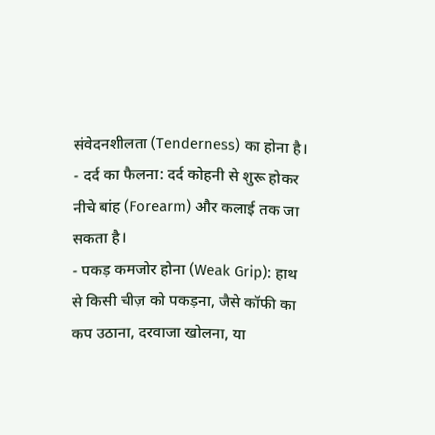संवेदनशीलता (Tenderness) का होना है।
- दर्द का फैलना: दर्द कोहनी से शुरू होकर नीचे बांह (Forearm) और कलाई तक जा सकता है।
- पकड़ कमजोर होना (Weak Grip): हाथ से किसी चीज़ को पकड़ना, जैसे कॉफी का कप उठाना, दरवाजा खोलना, या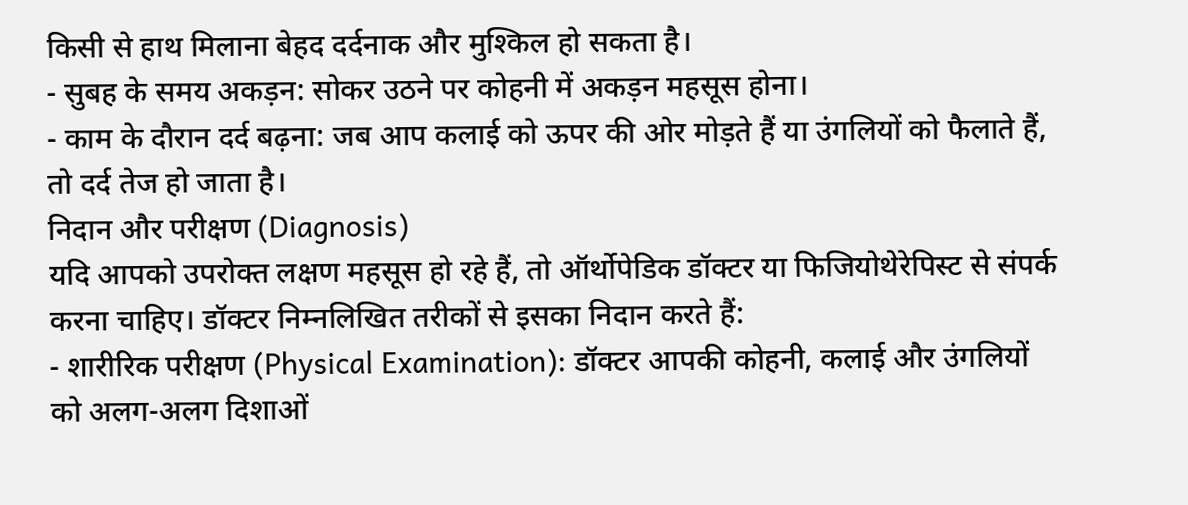किसी से हाथ मिलाना बेहद दर्दनाक और मुश्किल हो सकता है।
- सुबह के समय अकड़न: सोकर उठने पर कोहनी में अकड़न महसूस होना।
- काम के दौरान दर्द बढ़ना: जब आप कलाई को ऊपर की ओर मोड़ते हैं या उंगलियों को फैलाते हैं, तो दर्द तेज हो जाता है।
निदान और परीक्षण (Diagnosis)
यदि आपको उपरोक्त लक्षण महसूस हो रहे हैं, तो ऑर्थोपेडिक डॉक्टर या फिजियोथेरेपिस्ट से संपर्क करना चाहिए। डॉक्टर निम्नलिखित तरीकों से इसका निदान करते हैं:
- शारीरिक परीक्षण (Physical Examination): डॉक्टर आपकी कोहनी, कलाई और उंगलियों को अलग-अलग दिशाओं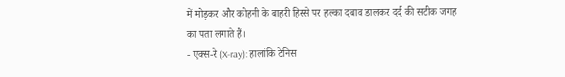में मोड़कर और कोहनी के बाहरी हिस्से पर हल्का दबाव डालकर दर्द की सटीक जगह का पता लगाते हैं।
- एक्स-रे (X-ray): हालांकि टेनिस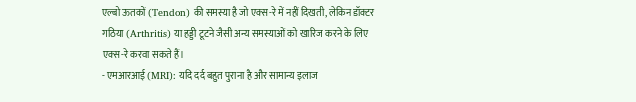एल्बो ऊतकों (Tendon) की समस्या है जो एक्स-रे में नहीं दिखती, लेकिन डॉक्टर गठिया (Arthritis) या हड्डी टूटने जैसी अन्य समस्याओं को खारिज करने के लिए एक्स-रे करवा सकते हैं।
- एमआरआई (MRI): यदि दर्द बहुत पुराना है और सामान्य इलाज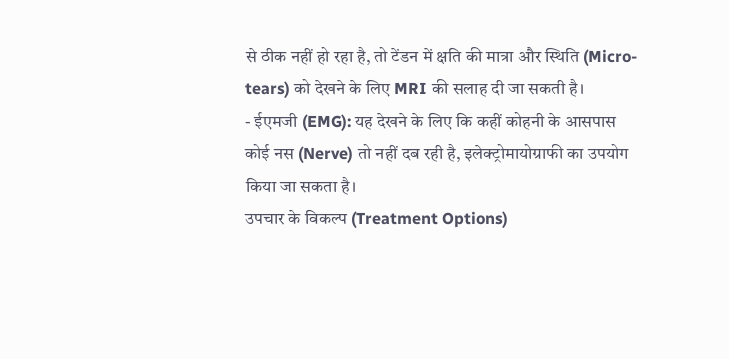से ठीक नहीं हो रहा है, तो टेंडन में क्षति की मात्रा और स्थिति (Micro-tears) को देखने के लिए MRI की सलाह दी जा सकती है।
- ईएमजी (EMG): यह देखने के लिए कि कहीं कोहनी के आसपास कोई नस (Nerve) तो नहीं दब रही है, इलेक्ट्रोमायोग्राफी का उपयोग किया जा सकता है।
उपचार के विकल्प (Treatment Options)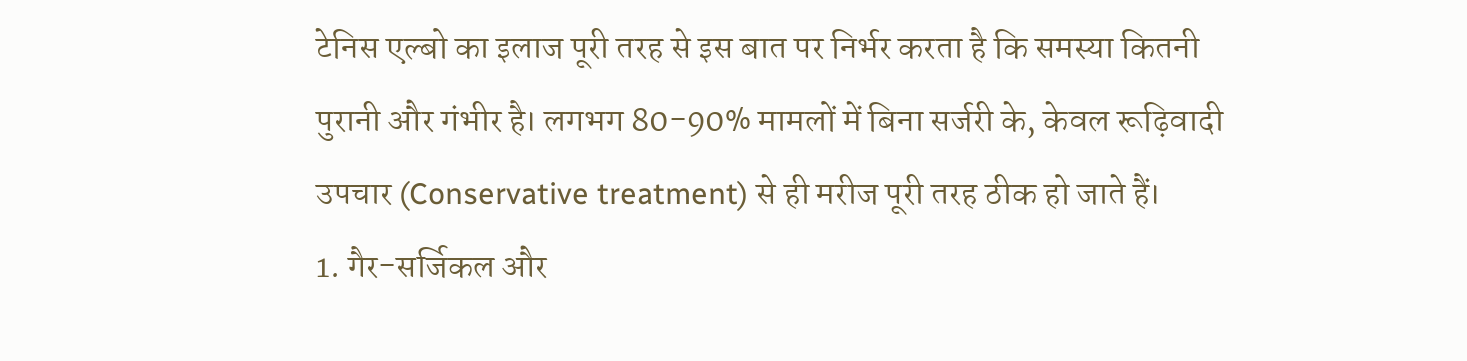टेनिस एल्बो का इलाज पूरी तरह से इस बात पर निर्भर करता है कि समस्या कितनी पुरानी और गंभीर है। लगभग 80-90% मामलों में बिना सर्जरी के, केवल रूढ़िवादी उपचार (Conservative treatment) से ही मरीज पूरी तरह ठीक हो जाते हैं।
1. गैर-सर्जिकल और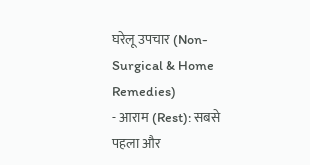घरेलू उपचार (Non-Surgical & Home Remedies)
- आराम (Rest): सबसे पहला और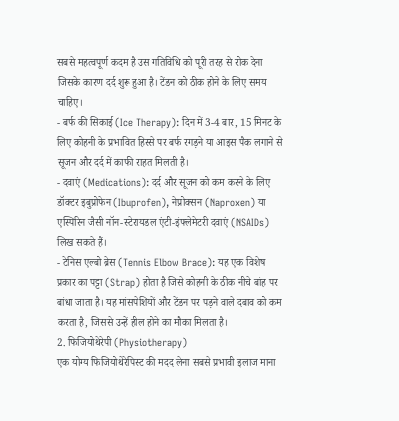सबसे महत्वपूर्ण कदम है उस गतिविधि को पूरी तरह से रोक देना जिसके कारण दर्द शुरू हुआ है। टेंडन को ठीक होने के लिए समय चाहिए।
- बर्फ की सिकाई (Ice Therapy): दिन में 3-4 बार, 15 मिनट के लिए कोहनी के प्रभावित हिस्से पर बर्फ रगड़ने या आइस पैक लगाने से सूजन और दर्द में काफी राहत मिलती है।
- दवाएं (Medications): दर्द और सूजन को कम करने के लिए डॉक्टर इबुप्रोफेन (Ibuprofen), नेप्रोक्सन (Naproxen) या एस्पिरिन जैसी नॉन-स्टेरायडल एंटी-इंफ्लेमेटरी दवाएं (NSAIDs) लिख सकते हैं।
- टेनिस एल्बो ब्रेस (Tennis Elbow Brace): यह एक विशेष प्रकार का पट्टा (Strap) होता है जिसे कोहनी के ठीक नीचे बांह पर बांधा जाता है। यह मांसपेशियों और टेंडन पर पड़ने वाले दबाव को कम करता है, जिससे उन्हें हील होने का मौका मिलता है।
2. फिजियोथेरेपी (Physiotherapy)
एक योग्य फिजियोथेरेपिस्ट की मदद लेना सबसे प्रभावी इलाज माना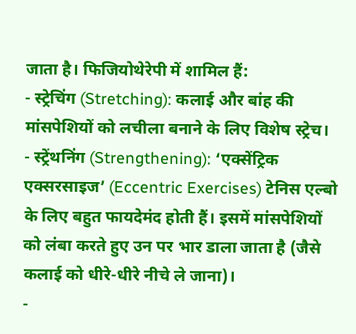जाता है। फिजियोथेरेपी में शामिल हैं:
- स्ट्रेचिंग (Stretching): कलाई और बांह की मांसपेशियों को लचीला बनाने के लिए विशेष स्ट्रेच।
- स्ट्रेंथनिंग (Strengthening): ‘एक्सेंट्रिक एक्सरसाइज’ (Eccentric Exercises) टेनिस एल्बो के लिए बहुत फायदेमंद होती हैं। इसमें मांसपेशियों को लंबा करते हुए उन पर भार डाला जाता है (जैसे कलाई को धीरे-धीरे नीचे ले जाना)।
-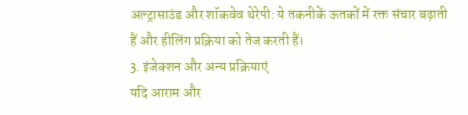अल्ट्रासाउंड और शॉकवेव थेरेपी: ये तकनीकें ऊतकों में रक्त संचार बढ़ाती हैं और हीलिंग प्रक्रिया को तेज करती हैं।
3. इंजेक्शन और अन्य प्रक्रियाएं
यदि आराम और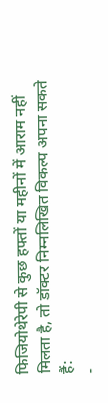फिजियोथेरेपी से कुछ हफ्तों या महीनों में आराम नहीं मिलता है, तो डॉक्टर निम्नलिखित विकल्प अपना सकते हैं:
-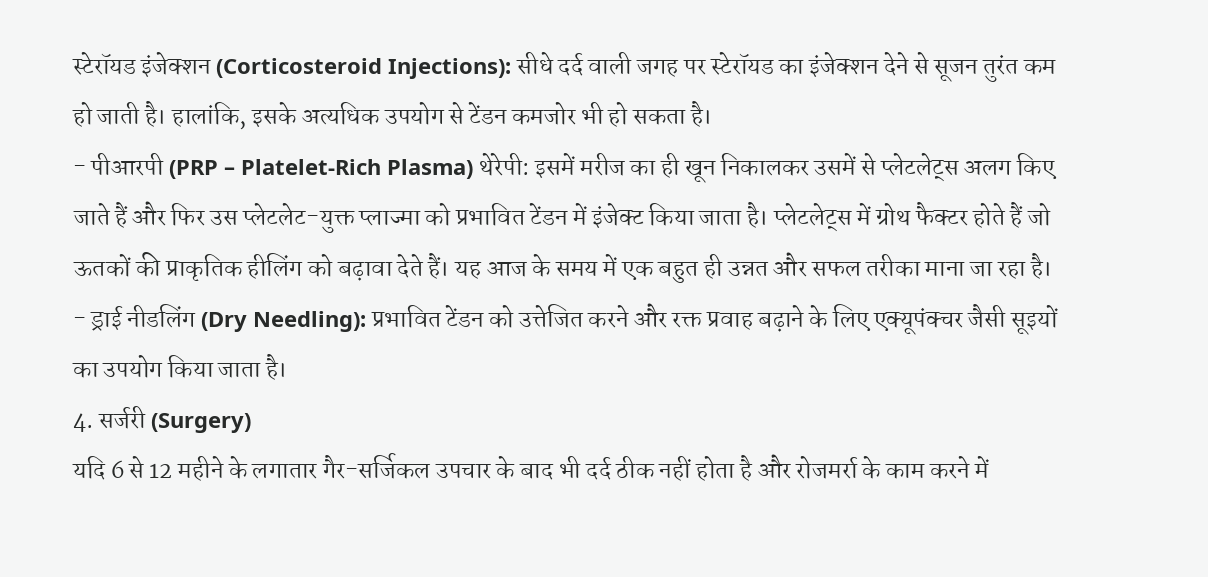स्टेरॉयड इंजेक्शन (Corticosteroid Injections): सीधे दर्द वाली जगह पर स्टेरॉयड का इंजेक्शन देने से सूजन तुरंत कम हो जाती है। हालांकि, इसके अत्यधिक उपयोग से टेंडन कमजोर भी हो सकता है।
- पीआरपी (PRP – Platelet-Rich Plasma) थेरेपी: इसमें मरीज का ही खून निकालकर उसमें से प्लेटलेट्स अलग किए जाते हैं और फिर उस प्लेटलेट-युक्त प्लाज्मा को प्रभावित टेंडन में इंजेक्ट किया जाता है। प्लेटलेट्स में ग्रोथ फैक्टर होते हैं जो ऊतकों की प्राकृतिक हीलिंग को बढ़ावा देते हैं। यह आज के समय में एक बहुत ही उन्नत और सफल तरीका माना जा रहा है।
- ड्राई नीडलिंग (Dry Needling): प्रभावित टेंडन को उत्तेजित करने और रक्त प्रवाह बढ़ाने के लिए एक्यूपंक्चर जैसी सूइयों का उपयोग किया जाता है।
4. सर्जरी (Surgery)
यदि 6 से 12 महीने के लगातार गैर-सर्जिकल उपचार के बाद भी दर्द ठीक नहीं होता है और रोजमर्रा के काम करने में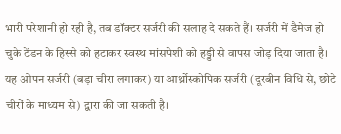भारी परेशानी हो रही है, तब डॉक्टर सर्जरी की सलाह दे सकते हैं। सर्जरी में डैमेज हो चुके टेंडन के हिस्से को हटाकर स्वस्थ मांसपेशी को हड्डी से वापस जोड़ दिया जाता है। यह ओपन सर्जरी (बड़ा चीरा लगाकर) या आर्थ्रोस्कोपिक सर्जरी (दूरबीन विधि से, छोटे चीरों के माध्यम से) द्वारा की जा सकती है।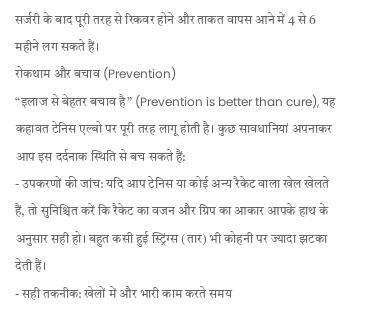सर्जरी के बाद पूरी तरह से रिकवर होने और ताकत वापस आने में 4 से 6 महीने लग सकते हैं।
रोकथाम और बचाव (Prevention)
“इलाज से बेहतर बचाव है” (Prevention is better than cure), यह कहावत टेनिस एल्बो पर पूरी तरह लागू होती है। कुछ सावधानियां अपनाकर आप इस दर्दनाक स्थिति से बच सकते हैं:
- उपकरणों की जांच: यदि आप टेनिस या कोई अन्य रैकेट वाला खेल खेलते हैं, तो सुनिश्चित करें कि रैकेट का वजन और ग्रिप का आकार आपके हाथ के अनुसार सही हो। बहुत कसी हुई स्ट्रिंग्स (तार) भी कोहनी पर ज्यादा झटका देती हैं।
- सही तकनीक: खेलों में और भारी काम करते समय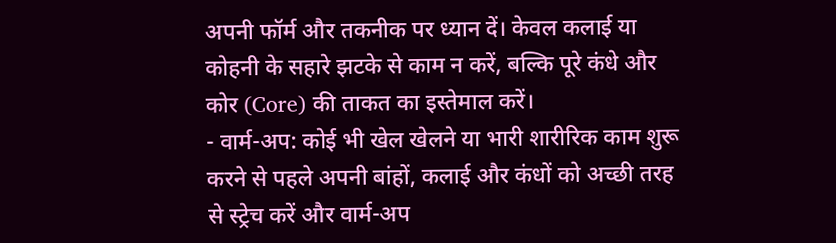अपनी फॉर्म और तकनीक पर ध्यान दें। केवल कलाई या कोहनी के सहारे झटके से काम न करें, बल्कि पूरे कंधे और कोर (Core) की ताकत का इस्तेमाल करें।
- वार्म-अप: कोई भी खेल खेलने या भारी शारीरिक काम शुरू करने से पहले अपनी बांहों, कलाई और कंधों को अच्छी तरह से स्ट्रेच करें और वार्म-अप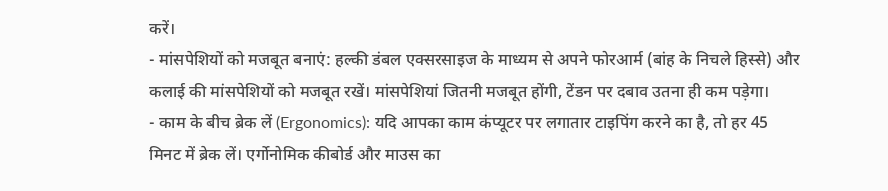करें।
- मांसपेशियों को मजबूत बनाएं: हल्की डंबल एक्सरसाइज के माध्यम से अपने फोरआर्म (बांह के निचले हिस्से) और कलाई की मांसपेशियों को मजबूत रखें। मांसपेशियां जितनी मजबूत होंगी, टेंडन पर दबाव उतना ही कम पड़ेगा।
- काम के बीच ब्रेक लें (Ergonomics): यदि आपका काम कंप्यूटर पर लगातार टाइपिंग करने का है, तो हर 45 मिनट में ब्रेक लें। एर्गोनोमिक कीबोर्ड और माउस का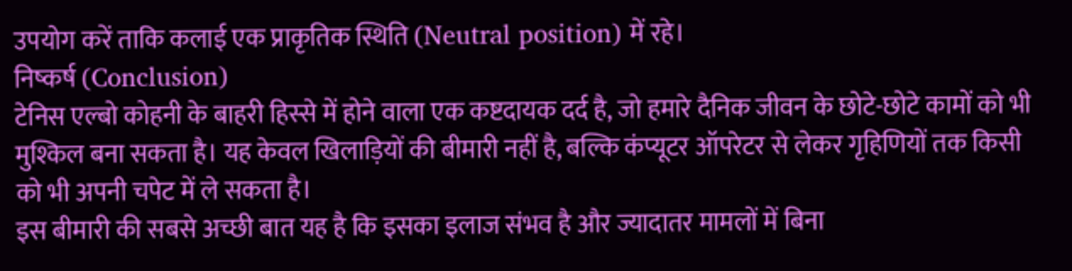उपयोग करें ताकि कलाई एक प्राकृतिक स्थिति (Neutral position) में रहे।
निष्कर्ष (Conclusion)
टेनिस एल्बो कोहनी के बाहरी हिस्से में होने वाला एक कष्टदायक दर्द है, जो हमारे दैनिक जीवन के छोटे-छोटे कामों को भी मुश्किल बना सकता है। यह केवल खिलाड़ियों की बीमारी नहीं है, बल्कि कंप्यूटर ऑपरेटर से लेकर गृहिणियों तक किसी को भी अपनी चपेट में ले सकता है।
इस बीमारी की सबसे अच्छी बात यह है कि इसका इलाज संभव है और ज्यादातर मामलों में बिना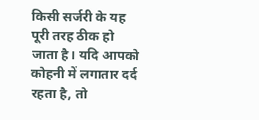किसी सर्जरी के यह पूरी तरह ठीक हो जाता है। यदि आपको कोहनी में लगातार दर्द रहता है, तो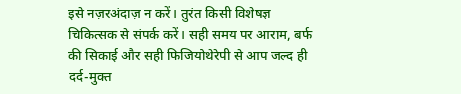इसे नज़रअंदाज़ न करें। तुरंत किसी विशेषज्ञ चिकित्सक से संपर्क करें। सही समय पर आराम, बर्फ की सिकाई और सही फिजियोथेरेपी से आप जल्द ही दर्द-मुक्त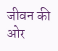जीवन की ओर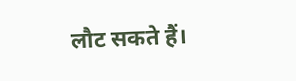लौट सकते हैं।